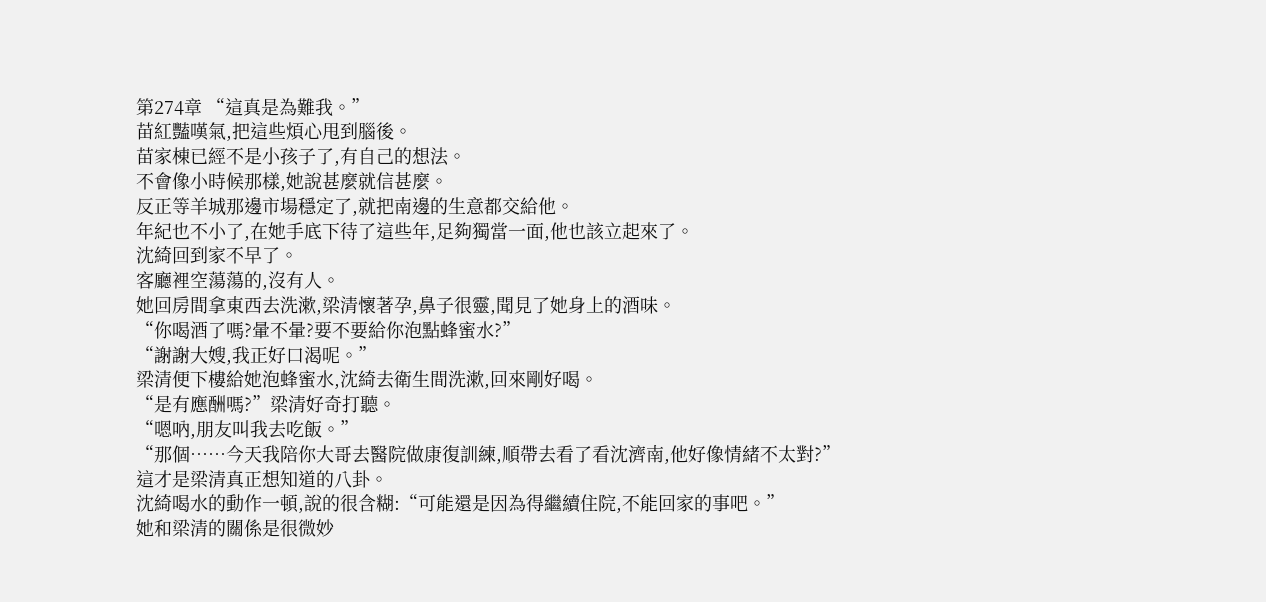第274章 “這真是為難我。”
苗紅豔嘆氣,把這些煩心甩到腦後。
苗家棟已經不是小孩子了,有自己的想法。
不會像小時候那樣,她說甚麼就信甚麼。
反正等羊城那邊市場穩定了,就把南邊的生意都交給他。
年紀也不小了,在她手底下待了這些年,足夠獨當一面,他也該立起來了。
沈綺回到家不早了。
客廳裡空蕩蕩的,沒有人。
她回房間拿東西去洗漱,梁清懷著孕,鼻子很靈,聞見了她身上的酒味。
“你喝酒了嗎?暈不暈?要不要給你泡點蜂蜜水?”
“謝謝大嫂,我正好口渴呢。”
梁清便下樓給她泡蜂蜜水,沈綺去衛生間洗漱,回來剛好喝。
“是有應酬嗎?”梁清好奇打聽。
“嗯吶,朋友叫我去吃飯。”
“那個……今天我陪你大哥去醫院做康復訓練,順帶去看了看沈濟南,他好像情緒不太對?”
這才是梁清真正想知道的八卦。
沈綺喝水的動作一頓,說的很含糊:“可能還是因為得繼續住院,不能回家的事吧。”
她和梁清的關係是很微妙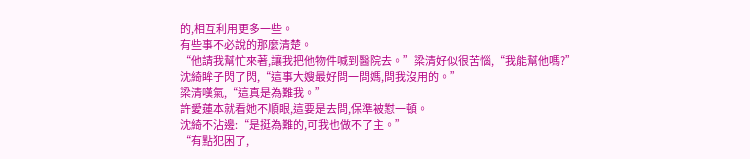的,相互利用更多一些。
有些事不必說的那麼清楚。
“他請我幫忙來著,讓我把他物件喊到醫院去。”梁清好似很苦惱,“我能幫他嗎?”
沈綺眸子閃了閃,“這事大嫂最好問一問媽,問我沒用的。”
梁清嘆氣,“這真是為難我。”
許愛蓮本就看她不順眼,這要是去問,保準被懟一頓。
沈綺不沾邊:“是挺為難的,可我也做不了主。”
“有點犯困了,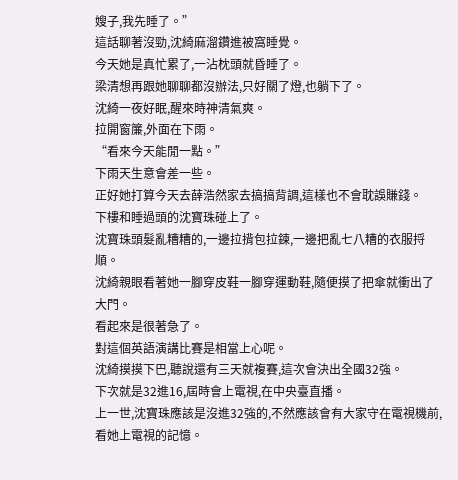嫂子,我先睡了。”
這話聊著沒勁,沈綺麻溜鑽進被窩睡覺。
今天她是真忙累了,一沾枕頭就昏睡了。
梁清想再跟她聊聊都沒辦法,只好關了燈,也躺下了。
沈綺一夜好眠,醒來時神清氣爽。
拉開窗簾,外面在下雨。
“看來今天能閒一點。”
下雨天生意會差一些。
正好她打算今天去薛浩然家去搞搞背調,這樣也不會耽誤賺錢。
下樓和睡過頭的沈寶珠碰上了。
沈寶珠頭髮亂糟糟的,一邊拉揹包拉鍊,一邊把亂七八糟的衣服捋順。
沈綺親眼看著她一腳穿皮鞋一腳穿運動鞋,隨便摸了把傘就衝出了大門。
看起來是很著急了。
對這個英語演講比賽是相當上心呢。
沈綺摸摸下巴,聽說還有三天就複賽,這次會決出全國32強。
下次就是32進16,屆時會上電視,在中央臺直播。
上一世,沈寶珠應該是沒進32強的,不然應該會有大家守在電視機前,看她上電視的記憶。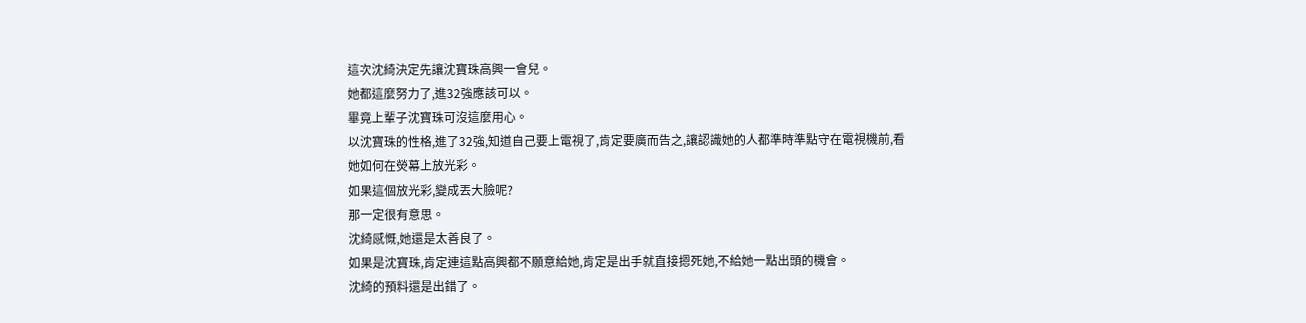這次沈綺決定先讓沈寶珠高興一會兒。
她都這麼努力了,進32強應該可以。
畢竟上輩子沈寶珠可沒這麼用心。
以沈寶珠的性格,進了32強,知道自己要上電視了,肯定要廣而告之,讓認識她的人都準時準點守在電視機前,看她如何在熒幕上放光彩。
如果這個放光彩,變成丟大臉呢?
那一定很有意思。
沈綺感慨,她還是太善良了。
如果是沈寶珠,肯定連這點高興都不願意給她,肯定是出手就直接摁死她,不給她一點出頭的機會。
沈綺的預料還是出錯了。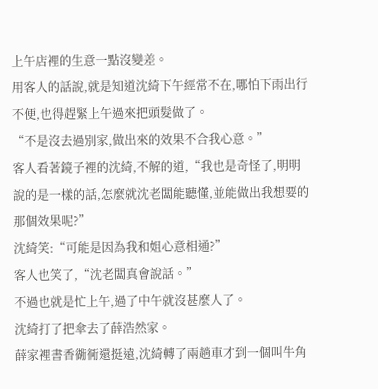上午店裡的生意一點沒變差。
用客人的話說,就是知道沈綺下午經常不在,哪怕下雨出行不便,也得趕緊上午過來把頭髮做了。
“不是沒去過別家,做出來的效果不合我心意。”
客人看著鏡子裡的沈綺,不解的道,“我也是奇怪了,明明說的是一樣的話,怎麼就沈老闆能聽懂,並能做出我想要的那個效果呢?”
沈綺笑:“可能是因為我和姐心意相通?”
客人也笑了,“沈老闆真會說話。”
不過也就是忙上午,過了中午就沒甚麼人了。
沈綺打了把傘去了薛浩然家。
薛家裡書香衚衕還挺遠,沈綺轉了兩趟車才到一個叫牛角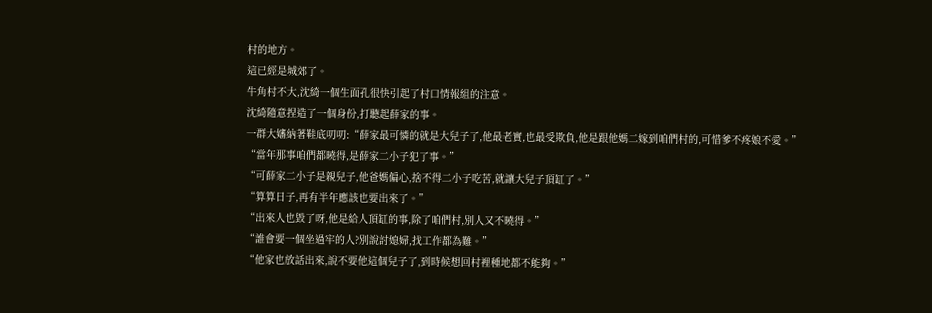村的地方。
這已經是城郊了。
牛角村不大,沈綺一個生面孔很快引起了村口情報組的注意。
沈綺隨意捏造了一個身份,打聽起薛家的事。
一群大嬸納著鞋底叨叨:“薛家最可憐的就是大兒子了,他最老實,也最受欺負,他是跟他媽二嫁到咱們村的,可惜爹不疼娘不愛。”
“當年那事咱們都曉得,是薛家二小子犯了事。”
“可薛家二小子是親兒子,他爸媽偏心,捨不得二小子吃苦,就讓大兒子頂缸了。”
“算算日子,再有半年應該也要出來了。”
“出來人也毀了呀,他是給人頂缸的事,除了咱們村,別人又不曉得。”
“誰會要一個坐過牢的人?別說討媳婦,找工作都為難。”
“他家也放話出來,說不要他這個兒子了,到時候想回村裡種地都不能夠。”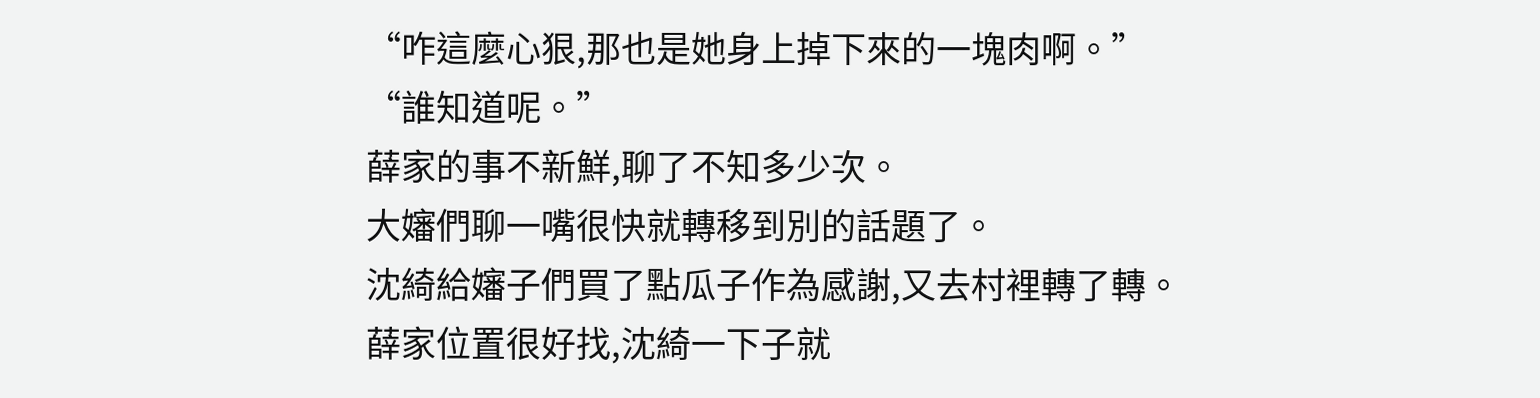“咋這麼心狠,那也是她身上掉下來的一塊肉啊。”
“誰知道呢。”
薛家的事不新鮮,聊了不知多少次。
大嬸們聊一嘴很快就轉移到別的話題了。
沈綺給嬸子們買了點瓜子作為感謝,又去村裡轉了轉。
薛家位置很好找,沈綺一下子就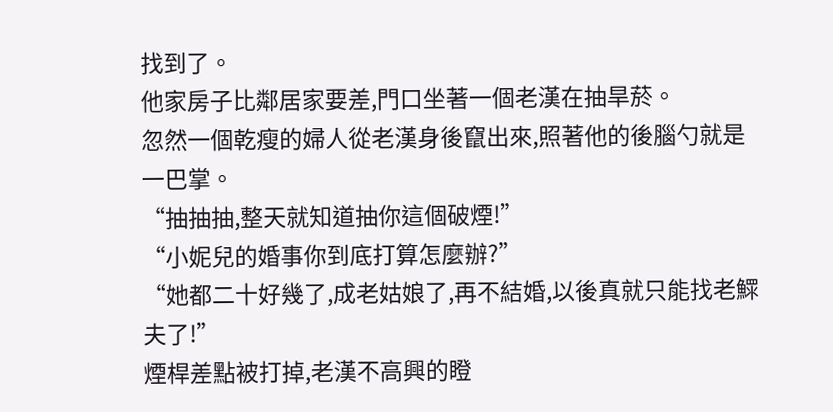找到了。
他家房子比鄰居家要差,門口坐著一個老漢在抽旱菸。
忽然一個乾瘦的婦人從老漢身後竄出來,照著他的後腦勺就是一巴掌。
“抽抽抽,整天就知道抽你這個破煙!”
“小妮兒的婚事你到底打算怎麼辦?”
“她都二十好幾了,成老姑娘了,再不結婚,以後真就只能找老鰥夫了!”
煙桿差點被打掉,老漢不高興的瞪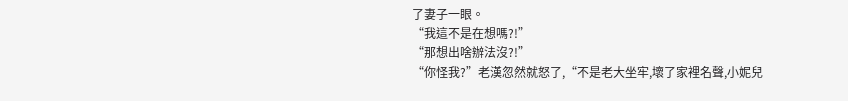了妻子一眼。
“我這不是在想嗎?!”
“那想出啥辦法沒?!”
“你怪我?”老漢忽然就怒了,“不是老大坐牢,壞了家裡名聲,小妮兒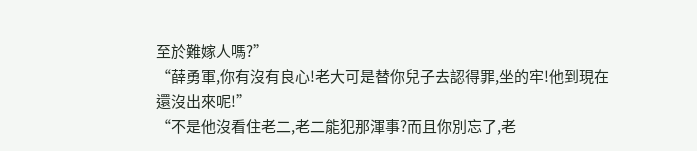至於難嫁人嗎?”
“薛勇軍,你有沒有良心!老大可是替你兒子去認得罪,坐的牢!他到現在還沒出來呢!”
“不是他沒看住老二,老二能犯那渾事?而且你別忘了,老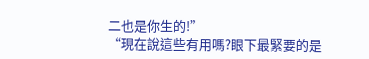二也是你生的!”
“現在說這些有用嗎?眼下最緊要的是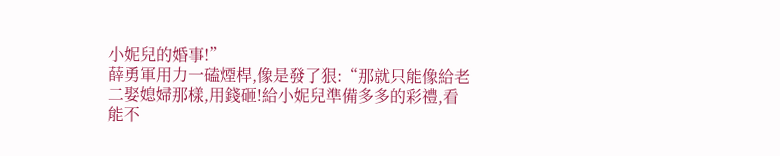小妮兒的婚事!”
薛勇軍用力一磕煙桿,像是發了狠:“那就只能像給老二娶媳婦那樣,用錢砸!給小妮兒準備多多的彩禮,看能不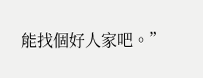能找個好人家吧。”